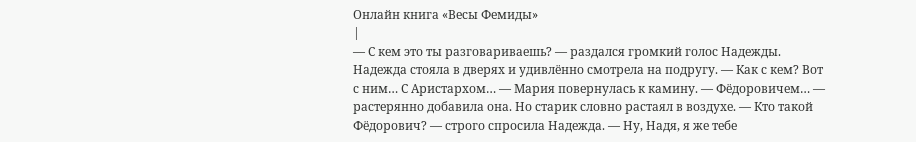Онлайн книга «Весы Фемиды»
|
— С кем это ты разговариваешь? — раздался громкий голос Надежды. Надежда стояла в дверях и удивлённо смотрела на подругу. — Как с кем? Вот с ним… С Аристархом… — Мария повернулась к камину. — Фёдоровичем… — растерянно добавила она. Но старик словно растаял в воздухе. — Кто такой Фёдорович? — строго спросила Надежда. — Ну, Надя, я же тебе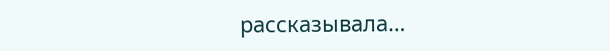рассказывала…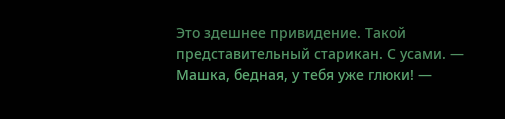Это здешнее привидение. Такой представительный старикан. С усами. — Машка, бедная, у тебя уже глюки! —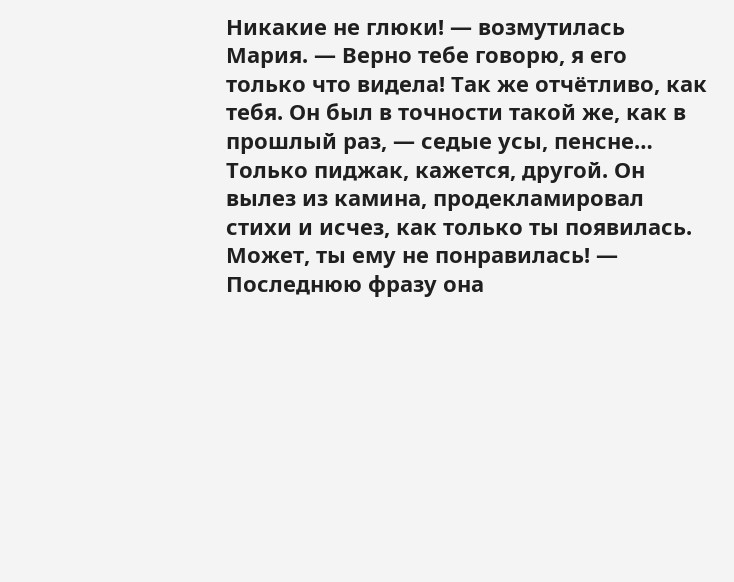Никакие не глюки! — возмутилась Мария. — Верно тебе говорю, я его только что видела! Так же отчётливо, как тебя. Он был в точности такой же, как в прошлый раз, — седые усы, пенсне… Только пиджак, кажется, другой. Он вылез из камина, продекламировал стихи и исчез, как только ты появилась. Может, ты ему не понравилась! — Последнюю фразу она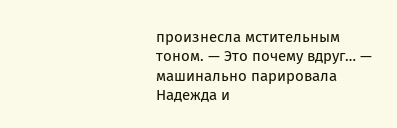произнесла мстительным тоном. — Это почему вдруг… — машинально парировала Надежда и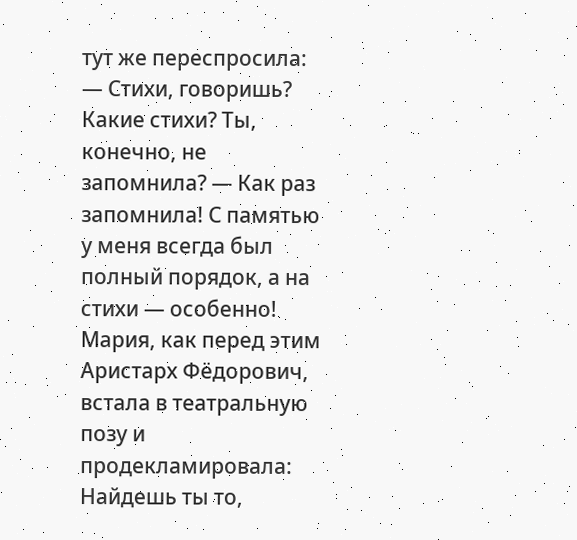тут же переспросила: — Стихи, говоришь? Какие стихи? Ты, конечно, не запомнила? — Как раз запомнила! С памятью у меня всегда был полный порядок, а на стихи — особенно! Мария, как перед этим Аристарх Фёдорович, встала в театральную позу и продекламировала: Найдешь ты то,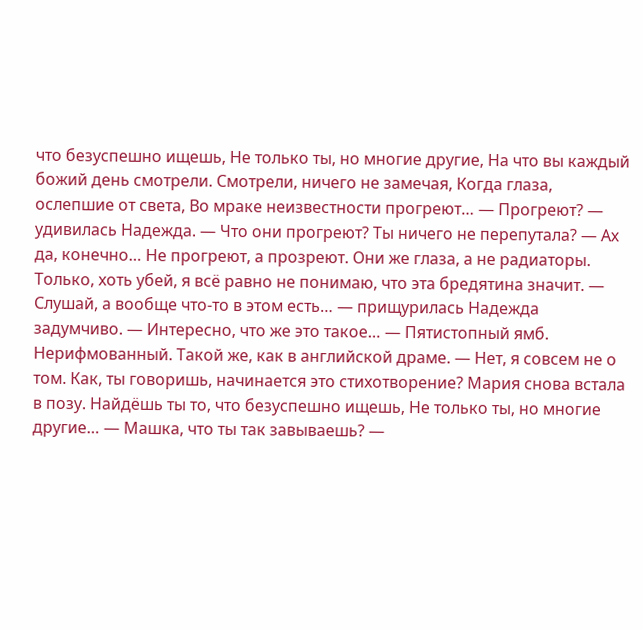что безуспешно ищешь, Не только ты, но многие другие, На что вы каждый божий день смотрели. Смотрели, ничего не замечая, Когда глаза, ослепшие от света, Во мраке неизвестности прогреют… — Прогреют? — удивилась Надежда. — Что они прогреют? Ты ничего не перепутала? — Ах да, конечно… Не прогреют, а прозреют. Они же глаза, а не радиаторы. Только, хоть убей, я всё равно не понимаю, что эта бредятина значит. — Слушай, а вообще что-то в этом есть… — прищурилась Надежда задумчиво. — Интересно, что же это такое… — Пятистопный ямб. Нерифмованный. Такой же, как в английской драме. — Нет, я совсем не о том. Как, ты говоришь, начинается это стихотворение? Мария снова встала в позу. Найдёшь ты то, что безуспешно ищешь, Не только ты, но многие другие… — Машка, что ты так завываешь? —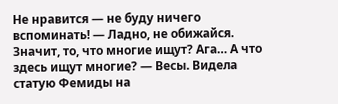Не нравится — не буду ничего вспоминать! — Ладно, не обижайся. Значит, то, что многие ищут? Ага… А что здесь ищут многие? — Весы. Видела статую Фемиды на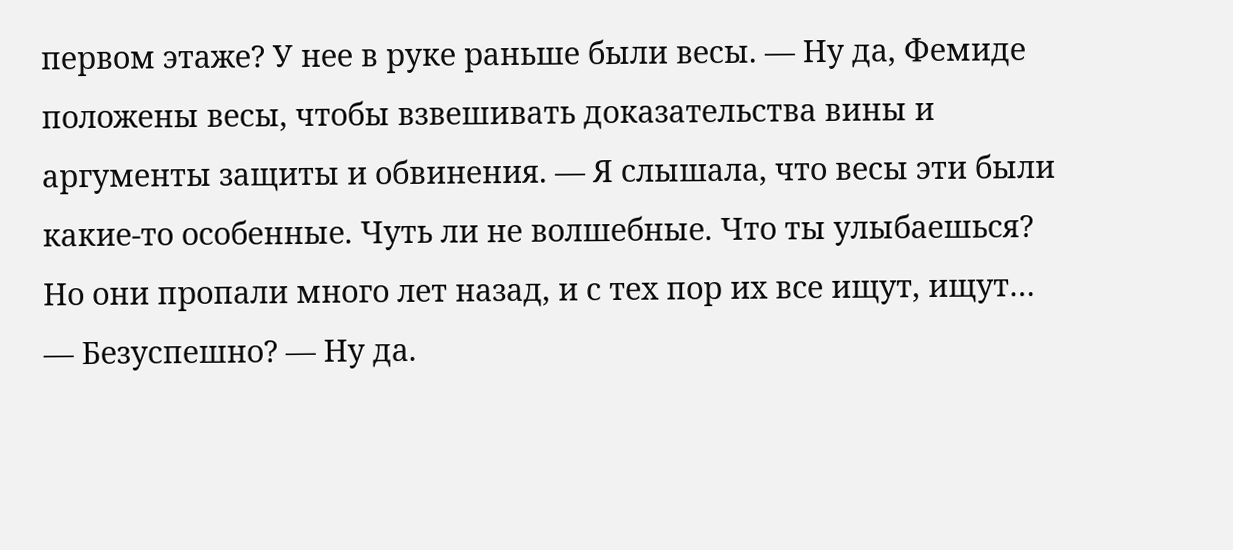первом этаже? У нее в руке раньше были весы. — Ну да, Фемиде положены весы, чтобы взвешивать доказательства вины и аргументы защиты и обвинения. — Я слышала, что весы эти были какие-то особенные. Чуть ли не волшебные. Что ты улыбаешься? Но они пропали много лет назад, и с тех пор их все ищут, ищут… — Безуспешно? — Ну да.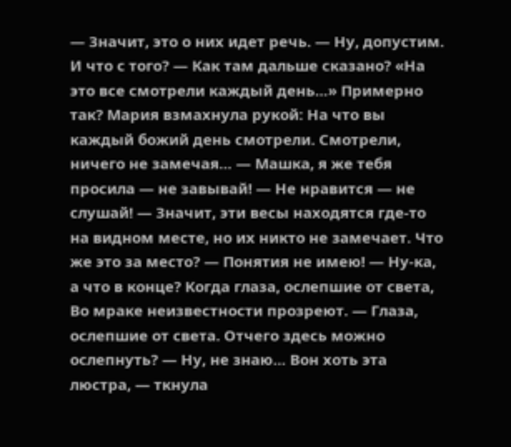— Значит, это о них идет речь. — Ну, допустим. И что с того? — Как там дальше сказано? «На это все смотрели каждый день…» Примерно так? Мария взмахнула рукой: На что вы каждый божий день смотрели. Смотрели, ничего не замечая… — Машка, я же тебя просила — не завывай! — Не нравится — не слушай! — Значит, эти весы находятся где-то на видном месте, но их никто не замечает. Что же это за место? — Понятия не имею! — Ну-ка, а что в конце? Когда глаза, ослепшие от света, Во мраке неизвестности прозреют. — Глаза, ослепшие от света. Отчего здесь можно ослепнуть? — Ну, не знаю… Вон хоть эта люстра, — ткнула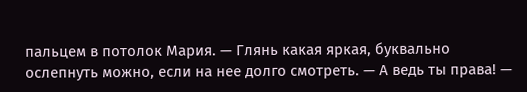пальцем в потолок Мария. — Глянь какая яркая, буквально ослепнуть можно, если на нее долго смотреть. — А ведь ты права! —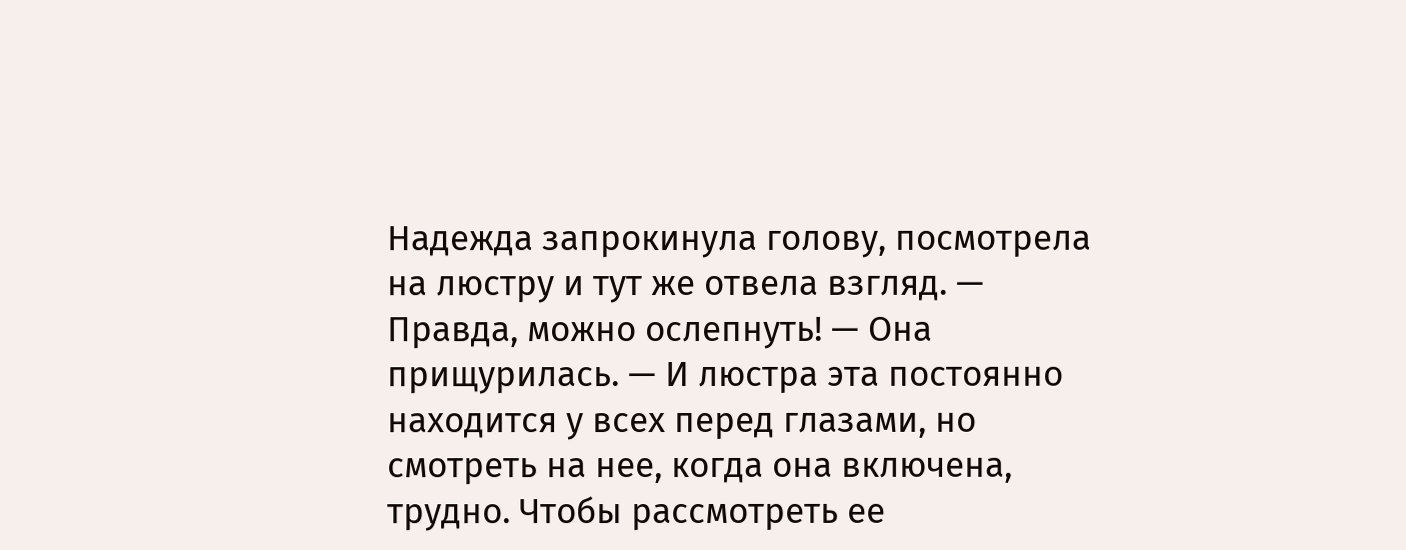Надежда запрокинула голову, посмотрела на люстру и тут же отвела взгляд. — Правда, можно ослепнуть! — Она прищурилась. — И люстра эта постоянно находится у всех перед глазами, но смотреть на нее, когда она включена, трудно. Чтобы рассмотреть ее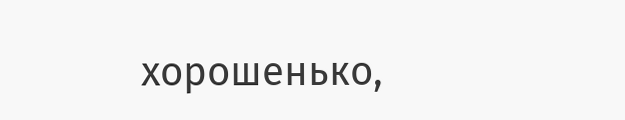хорошенько,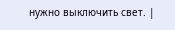нужно выключить свет. |